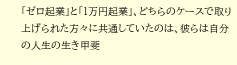「ゼロ起業」と「1万円起業」、どちらのケースで取り上げられた方々に共通していたのは、彼らは自分の人生の生き甲斐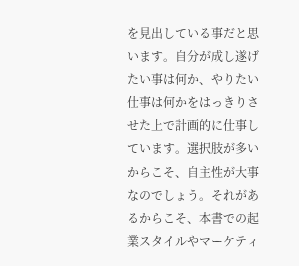を見出している事だと思います。自分が成し遂げたい事は何か、やりたい仕事は何かをはっきりさせた上で計画的に仕事しています。選択肢が多いからこそ、自主性が大事なのでしょう。それがあるからこそ、本書での起業スタイルやマーケティ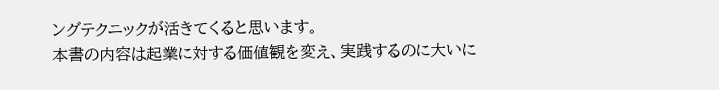ングテクニックが活きてくると思います。
本書の内容は起業に対する価値観を変え、実践するのに大いに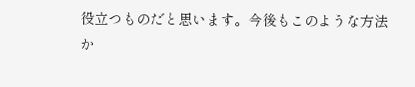役立つものだと思います。今後もこのような方法か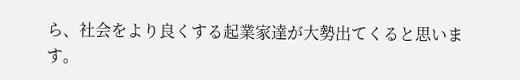ら、社会をより良くする起業家達が大勢出てくると思います。